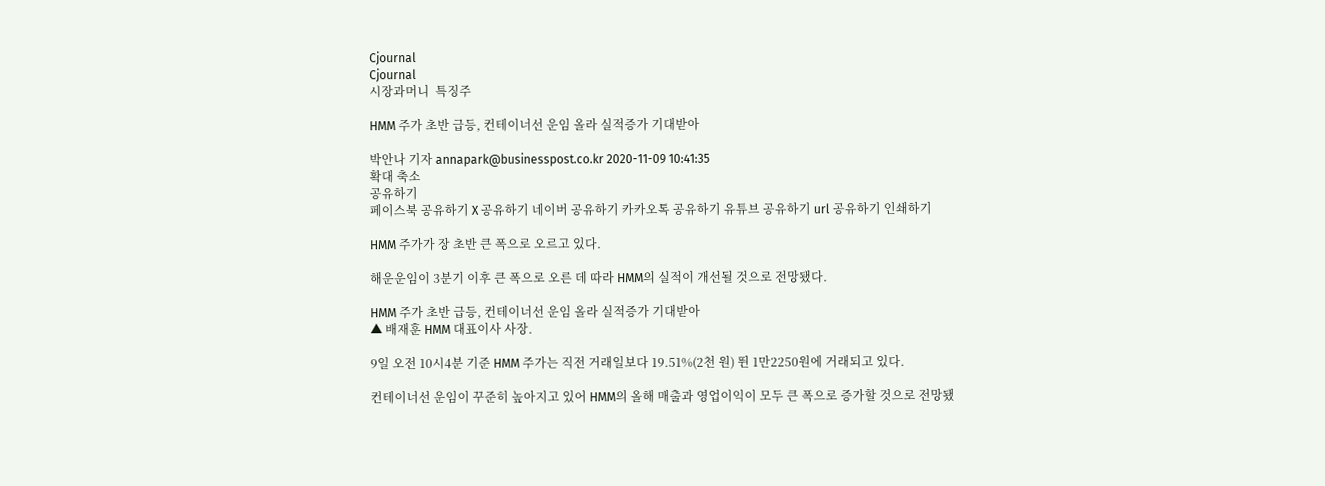Cjournal
Cjournal
시장과머니  특징주

HMM 주가 초반 급등, 컨테이너선 운임 올라 실적증가 기대받아

박안나 기자 annapark@businesspost.co.kr 2020-11-09 10:41:35
확대 축소
공유하기
페이스북 공유하기 X 공유하기 네이버 공유하기 카카오톡 공유하기 유튜브 공유하기 url 공유하기 인쇄하기

HMM 주가가 장 초반 큰 폭으로 오르고 있다.

해운운임이 3분기 이후 큰 폭으로 오른 데 따라 HMM의 실적이 개선될 것으로 전망됐다.

HMM 주가 초반 급등, 컨테이너선 운임 올라 실적증가 기대받아
▲ 배재훈 HMM 대표이사 사장.

9일 오전 10시4분 기준 HMM 주가는 직전 거래일보다 19.51%(2천 원) 뛴 1만2250원에 거래되고 있다.

컨테이너선 운임이 꾸준히 높아지고 있어 HMM의 올해 매출과 영업이익이 모두 큰 폭으로 증가할 것으로 전망됐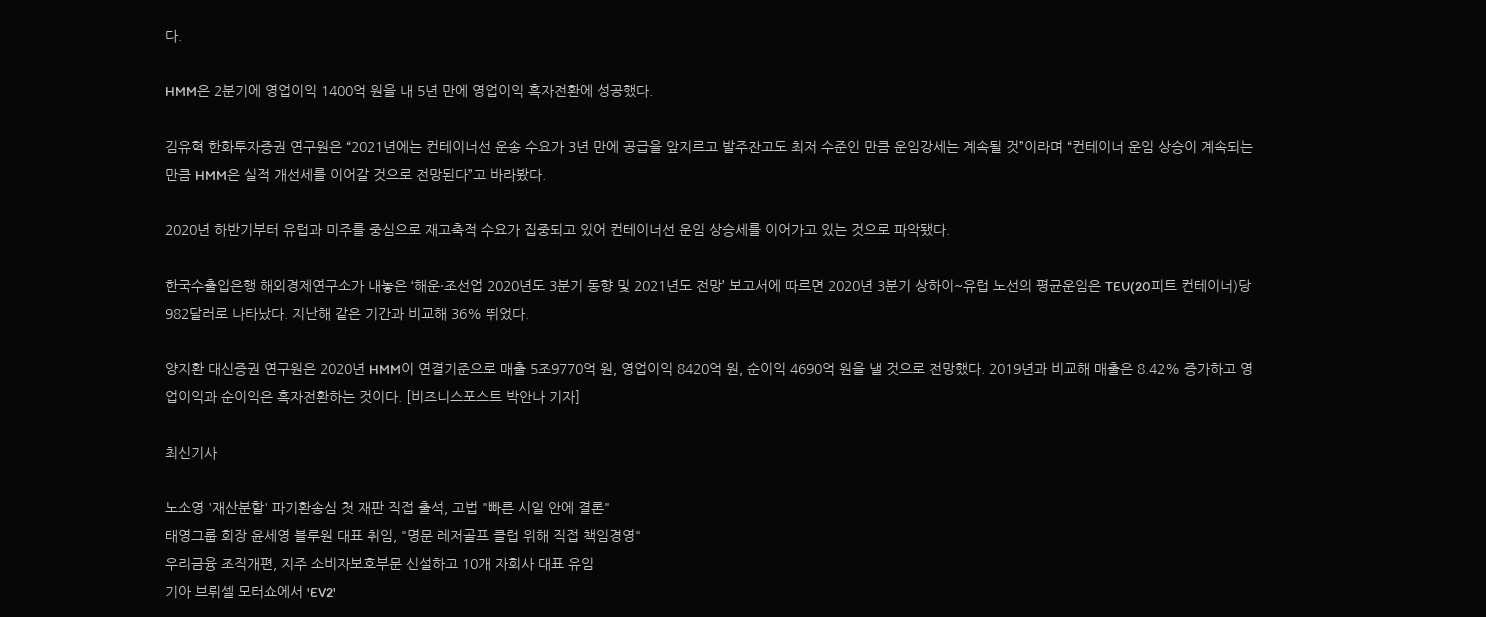다.

HMM은 2분기에 영업이익 1400억 원을 내 5년 만에 영업이익 흑자전환에 성공했다.

김유혁 한화투자증권 연구원은 “2021년에는 컨테이너선 운송 수요가 3년 만에 공급을 앞지르고 발주잔고도 최저 수준인 만큼 운임강세는 계속될 것”이라며 “컨테이너 운임 상승이 계속되는 만큼 HMM은 실적 개선세를 이어갈 것으로 전망된다”고 바라봤다.

2020년 하반기부터 유럽과 미주를 중심으로 재고축적 수요가 집중되고 있어 컨테이너선 운임 상승세를 이어가고 있는 것으로 파악됐다.

한국수출입은행 해외경제연구소가 내놓은 ‘해운·조선업 2020년도 3분기 동향 및 2021년도 전망’ 보고서에 따르면 2020년 3분기 상하이~유럽 노선의 평균운임은 TEU(20피트 컨테이너)당 982달러로 나타났다. 지난해 같은 기간과 비교해 36% 뛰었다.

양지환 대신증권 연구원은 2020년 HMM이 연결기준으로 매출 5조9770억 원, 영업이익 8420억 원, 순이익 4690억 원을 낼 것으로 전망했다. 2019년과 비교해 매출은 8.42% 증가하고 영업이익과 순이익은 흑자전환하는 것이다. [비즈니스포스트 박안나 기자]

최신기사

노소영 '재산분할' 파기환송심 첫 재판 직접 출석, 고법 "빠른 시일 안에 결론"
태영그룹 회장 윤세영 블루원 대표 취임, "명문 레저골프 클럽 위해 직접 책임경영"
우리금융 조직개편, 지주 소비자보호부문 신설하고 10개 자회사 대표 유임
기아 브뤼셀 모터쇼에서 'EV2'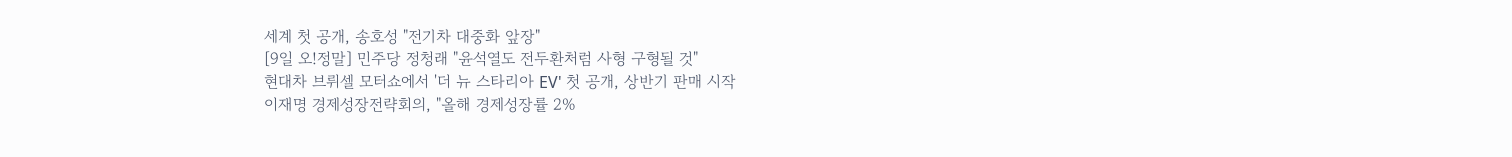세계 첫 공개, 송호성 "전기차 대중화 앞장"
[9일 오!정말] 민주당 정청래 "윤석열도 전두환처럼 사형 구형될 것"
현대차 브뤼셀 모터쇼에서 '더 뉴 스타리아 EV' 첫 공개, 상반기 판매 시작
이재명 경제성장전략회의, "올해 경제성장률 2%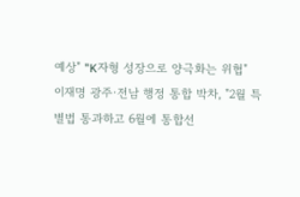예상" "K자형 성장으로 양극화는 위협"
이재명 광주·전남 행정 통합 박차, "2월 특별법 통과하고 6월에 통합선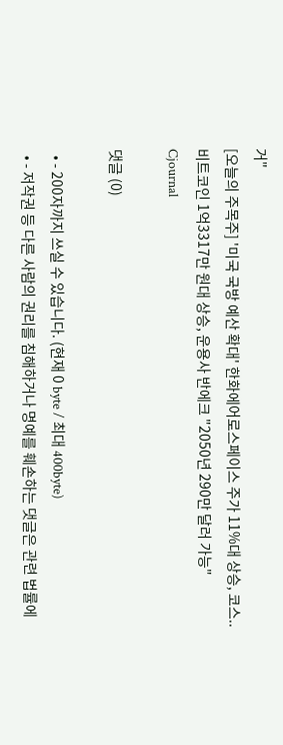거"
[오늘의 주목주] '미국 국방 예산 확대' 한화에어로스페이스 주가 11%대 상승, 코스..
비트코인 1억3317만 원대 상승, 운용사 반에크 "2050년 290만 달러 가능"
Cjournal

댓글 (0)

  • - 200자까지 쓰실 수 있습니다. (현재 0 byte / 최대 400byte)
  • - 저작권 등 다른 사람의 권리를 침해하거나 명예를 훼손하는 댓글은 관련 법률에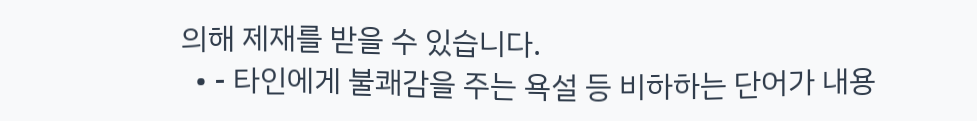의해 제재를 받을 수 있습니다.
  • - 타인에게 불쾌감을 주는 욕설 등 비하하는 단어가 내용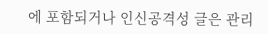에 포함되거나 인신공격성 글은 관리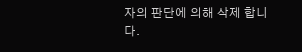자의 판단에 의해 삭제 합니다.